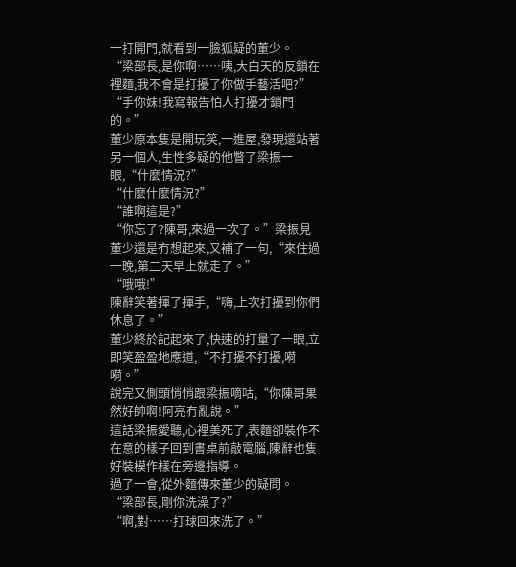一打開門,就看到一臉狐疑的董少。
“梁部長,是你啊……咦,大白天的反鎖在裡麵,我不會是打擾了你做手藝活吧?”
“手你妹!我寫報告怕人打擾才鎖門的。”
董少原本隻是開玩笑,一進屋,發現還站著另一個人,生性多疑的他瞥了梁振一眼,“什麼情況?”
“什麼什麼情況?”
“誰啊這是?”
“你忘了?陳哥,來過一次了。”梁振見董少還是冇想起來,又補了一句,“來住過一晚,第二天早上就走了。”
“哦哦!”
陳辭笑著揮了揮手,“嗨,上次打擾到你們休息了。”
董少終於記起來了,快速的打量了一眼,立即笑盈盈地應道,“不打擾不打擾,嗬嗬。”
說完又側頭悄悄跟梁振嘀咕,“你陳哥果然好帥啊!阿亮冇亂說。”
這話梁振愛聽,心裡美死了,表麵卻裝作不在意的樣子回到書桌前敲電腦,陳辭也隻好裝模作樣在旁邊指導。
過了一會,從外麵傳來董少的疑問。
“梁部長,剛你洗澡了?”
“啊,對……打球回來洗了。”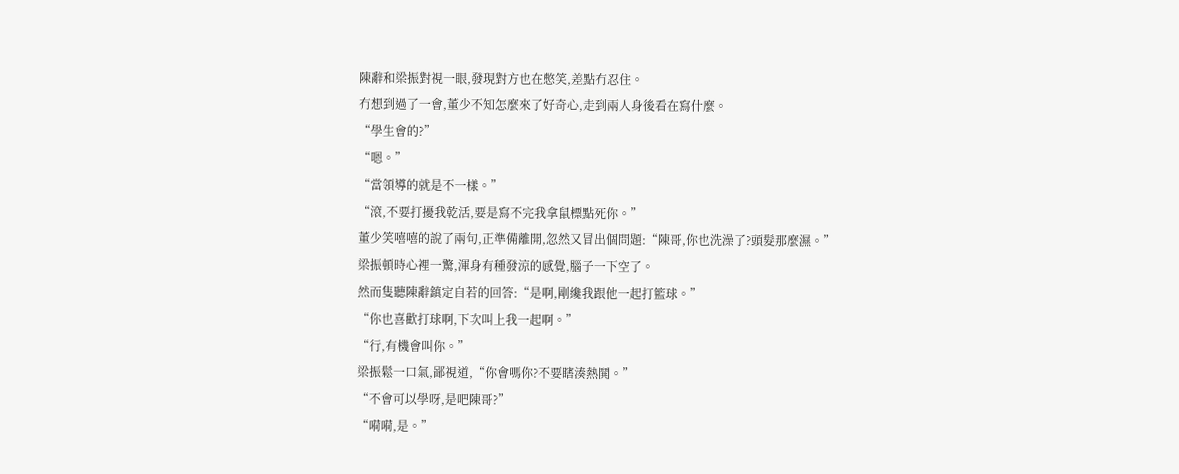陳辭和梁振對視一眼,發現對方也在憋笑,差點冇忍住。
冇想到過了一會,董少不知怎麼來了好奇心,走到兩人身後看在寫什麼。
“學生會的?”
“嗯。”
“當領導的就是不一樣。”
“滾,不要打擾我乾活,要是寫不完我拿鼠標點死你。”
董少笑嘻嘻的說了兩句,正準備離開,忽然又冒出個問題:“陳哥,你也洗澡了?頭髮那麼濕。”
梁振頓時心裡一驚,渾身有種發涼的感覺,腦子一下空了。
然而隻聽陳辭鎮定自若的回答:“是啊,剛纔我跟他一起打籃球。”
“你也喜歡打球啊,下次叫上我一起啊。”
“行,有機會叫你。”
梁振鬆一口氣,鄙視道,“你會嗎你?不要瞎湊熱鬨。”
“不會可以學呀,是吧陳哥?”
“嗬嗬,是。”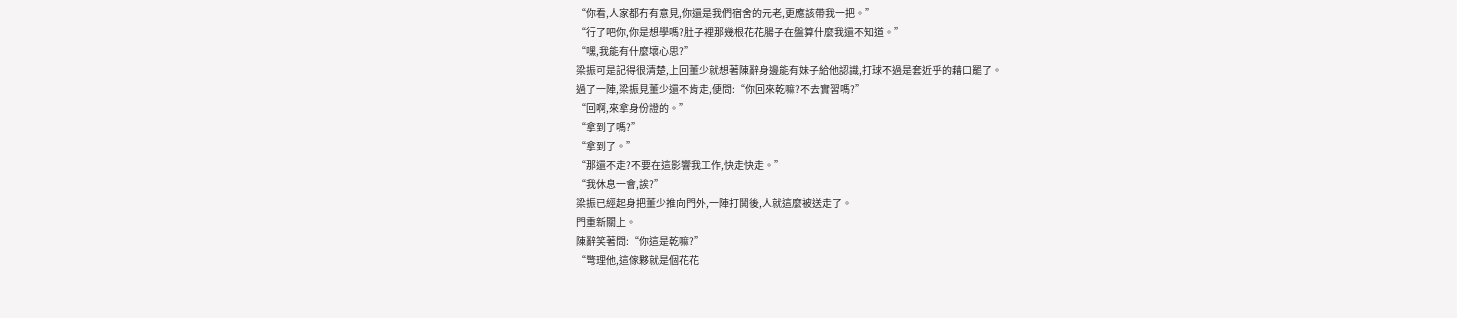“你看,人家都冇有意見,你還是我們宿舍的元老,更應該帶我一把。”
“行了吧你,你是想學嗎?肚子裡那幾根花花腸子在盤算什麼我還不知道。”
“嘿,我能有什麼壞心思?”
梁振可是記得很清楚,上回董少就想著陳辭身邊能有妹子給他認識,打球不過是套近乎的藉口罷了。
過了一陣,梁振見董少還不肯走,便問:“你回來乾嘛?不去實習嗎?”
“回啊,來拿身份證的。”
“拿到了嗎?”
“拿到了。”
“那還不走?不要在這影響我工作,快走快走。”
“我休息一會,誒?”
梁振已經起身把董少推向門外,一陣打鬨後,人就這麼被送走了。
門重新關上。
陳辭笑著問:“你這是乾嘛?”
“彆理他,這傢夥就是個花花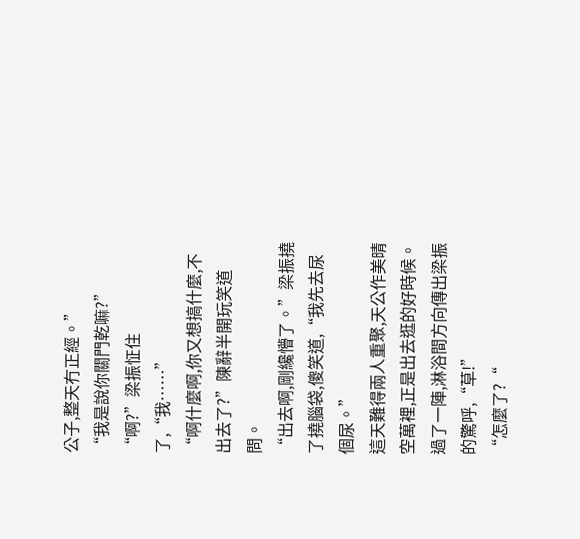公子,整天冇正經。”
“我是說你關門乾嘛?”
“啊?”梁振怔住了,“我……”
“啊什麼啊,你又想搞什麼,不出去了?”陳辭半開玩笑道問。
“出去啊,剛纔懵了。”梁振撓了撓腦袋,傻笑道,“我先去尿個尿。”
這天難得兩人重聚,天公作美晴空萬裡,正是出去逛的好時候。
過了一陣,淋浴間方向傳出梁振的驚呼,“草!”
“怎麼了?“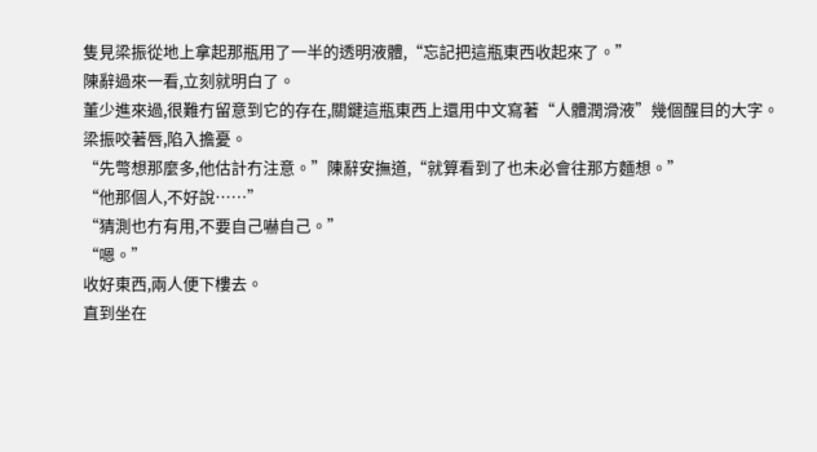隻見梁振從地上拿起那瓶用了一半的透明液體,“忘記把這瓶東西收起來了。”
陳辭過來一看,立刻就明白了。
董少進來過,很難冇留意到它的存在,關鍵這瓶東西上還用中文寫著“人體潤滑液”幾個醒目的大字。
梁振咬著唇,陷入擔憂。
“先彆想那麼多,他估計冇注意。”陳辭安撫道,“就算看到了也未必會往那方麵想。”
“他那個人,不好說……”
“猜測也冇有用,不要自己嚇自己。”
“嗯。”
收好東西,兩人便下樓去。
直到坐在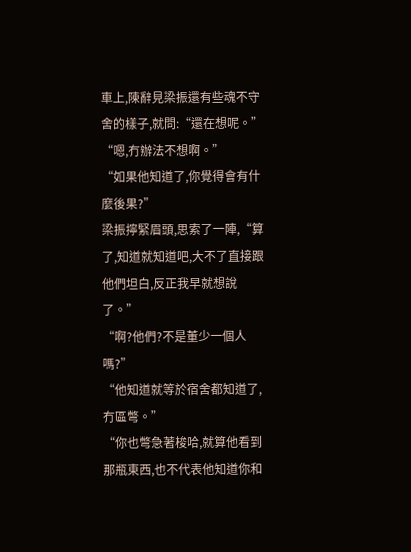車上,陳辭見梁振還有些魂不守舍的樣子,就問:“還在想呢。”
“嗯,冇辦法不想啊。”
“如果他知道了,你覺得會有什麼後果?”
梁振擰緊眉頭,思索了一陣,“算了,知道就知道吧,大不了直接跟他們坦白,反正我早就想說了。”
“啊?他們?不是董少一個人嗎?”
“他知道就等於宿舍都知道了,冇區彆。”
“你也彆急著梭哈,就算他看到那瓶東西,也不代表他知道你和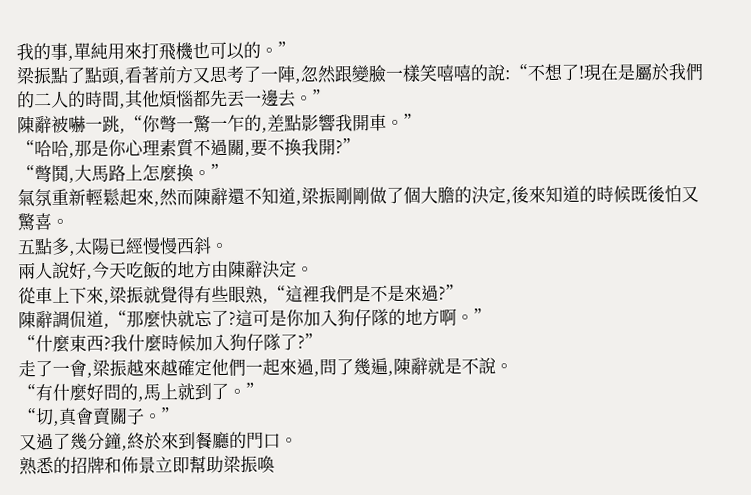我的事,單純用來打飛機也可以的。”
梁振點了點頭,看著前方又思考了一陣,忽然跟變臉一樣笑嘻嘻的說:“不想了!現在是屬於我們的二人的時間,其他煩惱都先丟一邊去。”
陳辭被嚇一跳,“你彆一驚一乍的,差點影響我開車。”
“哈哈,那是你心理素質不過關,要不換我開?”
“彆鬨,大馬路上怎麼換。”
氣氛重新輕鬆起來,然而陳辭還不知道,梁振剛剛做了個大膽的決定,後來知道的時候既後怕又驚喜。
五點多,太陽已經慢慢西斜。
兩人說好,今天吃飯的地方由陳辭決定。
從車上下來,梁振就覺得有些眼熟,“這裡我們是不是來過?”
陳辭調侃道,“那麼快就忘了?這可是你加入狗仔隊的地方啊。”
“什麼東西?我什麼時候加入狗仔隊了?”
走了一會,梁振越來越確定他們一起來過,問了幾遍,陳辭就是不說。
“有什麼好問的,馬上就到了。”
“切,真會賣關子。”
又過了幾分鐘,終於來到餐廳的門口。
熟悉的招牌和佈景立即幫助梁振喚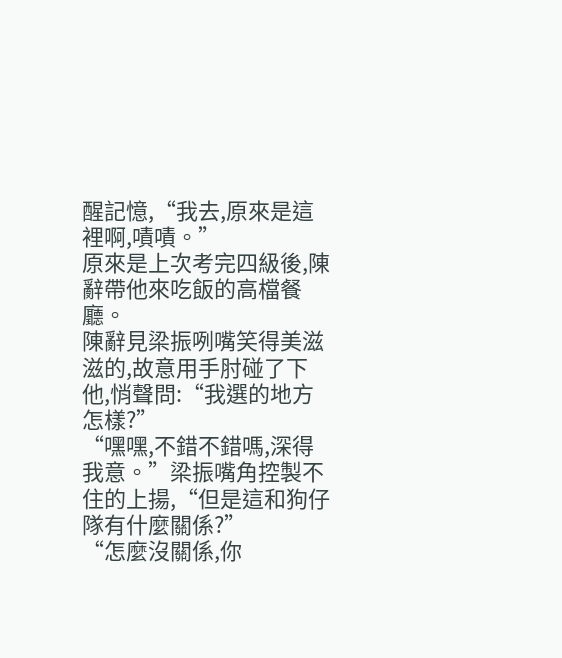醒記憶,“我去,原來是這裡啊,嘖嘖。”
原來是上次考完四級後,陳辭帶他來吃飯的高檔餐廳。
陳辭見梁振咧嘴笑得美滋滋的,故意用手肘碰了下他,悄聲問:“我選的地方怎樣?”
“嘿嘿,不錯不錯嗎,深得我意。”梁振嘴角控製不住的上揚,“但是這和狗仔隊有什麼關係?”
“怎麼沒關係,你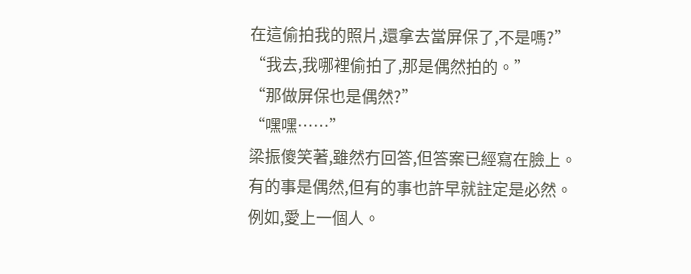在這偷拍我的照片,還拿去當屏保了,不是嗎?”
“我去,我哪裡偷拍了,那是偶然拍的。”
“那做屏保也是偶然?”
“嘿嘿……”
梁振傻笑著,雖然冇回答,但答案已經寫在臉上。
有的事是偶然,但有的事也許早就註定是必然。
例如,愛上一個人。